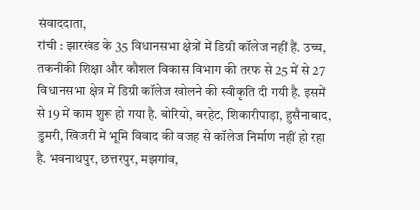संवाददाता,
रांची : झारखंड के 35 विधानसभा क्षेत्रों में डिग्री कॉलेज नहीं हैं. उच्च, तकनीकी शिक्षा और कौशल विकास विभाग की तरफ से 25 में से 27 विधानसभा क्षेत्र में डिग्री कॉलेज खोलने की स्वीकृति दी गयी है. इसमें से 19 में काम शुरू हो गया है. बोरियो, बरहेट, शिकारीपाड़ा, हुसैनाबाद, डुमरी, खिजरी में भूमि विवाद की वजह से कॉलेज निर्माण नहीं हो रहा है. भवनाथपुर, छत्तरपुर, मझगांव,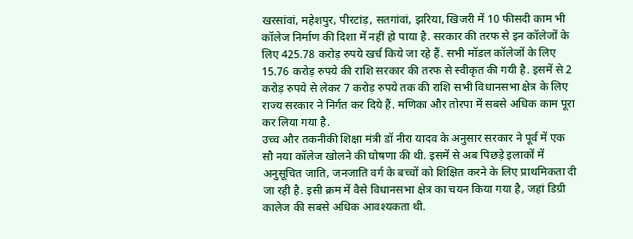खरसांवां, महेशपुर, पीरटांड़, सतगांवां, झरिया, खिजरी में 10 फीसदी काम भी कॉलेज निर्माण की दिशा में नहीं हो पाया है. सरकार की तरफ से इन कॉलेजों के लिए 425.78 करोड़ रुपये खर्च किये जा रहे हैं. सभी मॉडल कॉलेजों के लिए 15.76 करोड़ रुपये की राशि सरकार की तरफ से स्वीकृत की गयी है. इसमें से 2 करोड़ रुपये से लेकर 7 करोड़ रुपये तक की राशि सभी विधानसभा क्षेत्र के लिए राज्य सरकार ने निर्गत कर दिये हैं. मणिका और तोरपा में सबसे अधिक काम पूरा कर लिया गया है.
उच्च और तकनीकी शिक्षा मंत्री डॉ नीरा यादव के अनुसार सरकार ने पूर्व में एक सौ नया कॉलेज खोलने की घोषणा की थी. इसमें से अब पिछड़े इलाकों में अनुसूचित जाति, जनजाति वर्ग के बच्चों को शिक्षित करने के लिए प्राथमिकता दी जा रही है. इसी क्रम में वैसे विधानसभा क्षेत्र का चयन किया गया है, जहां डिग्री कालेज की सबसे अधिक आवश्यकता थी.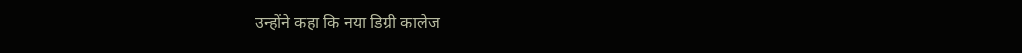उन्होंने कहा कि नया डिग्री कालेज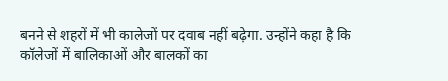बनने से शहरों में भी कालेजों पर दवाब नहीं बढ़ेगा. उन्होंने कहा है कि कॉलेजों में बालिकाओं और बालकों का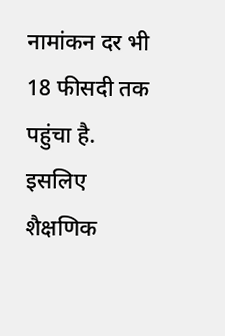नामांकन दर भी 18 फीसदी तक पहुंचा है. इसलिए शैक्षणिक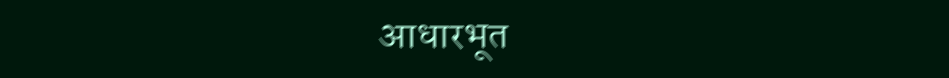आधारभूत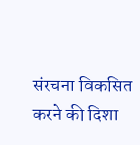संरचना विकसित करने की दिशा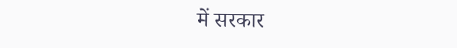में सरकार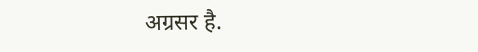अग्रसर है.